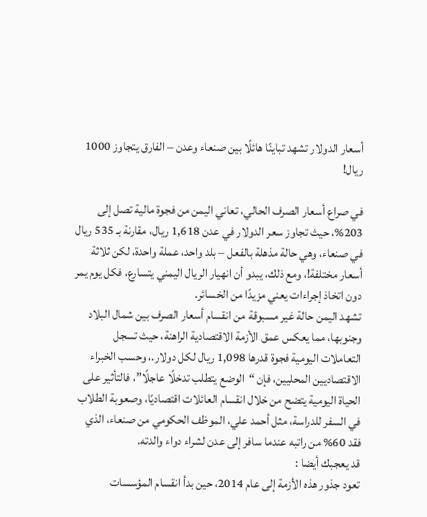أسعار الدولار تشهد تباينًا هائلًا بين صنعاء وعدن – الفارق يتجاوز 1000 ريال!

في صراع أسعار الصرف الحالي، تعاني اليمن من فجوة مالية تصل إلى 203%، حيث تجاوز سعر الدولار في عدن 1,618 ريال، مقارنة بـ 535 ريال في صنعاء، وهي حالة مذهلة بالفعل – بلد واحد، عملة واحدة، لكن ثلاثة أسعار مختلفة!، ومع ذلك، يبدو أن انهيار الريال اليمني يتسارع، فكل يوم يمر دون اتخاذ إجراءات يعني مزيدًا من الخسائر.
تشهد اليمن حالة غير مسبوقة من انقسام أسعار الصرف بين شمال البلاد وجنوبها، مما يعكس عمق الأزمة الاقتصادية الراهنة، حيث تسجل التعاملات اليومية فجوة قدرها 1,098 ريال لكل دولار.، وحسب الخبراء الاقتصاديين المحليين، فإن “الوضع يتطلب تدخلًا عاجلًا”، فالتأثير على الحياة اليومية يتضح من خلال انقسام العائلات اقتصاديًا، وصعوبة الطلاب في السفر للدراسة، مثل أحمد علي، الموظف الحكومي من صنعاء، الذي فقد 60% من راتبه عندما سافر إلى عدن لشراء دواء والدته.
قد يعجبك أيضا :
تعود جذور هذه الأزمة إلى عام 2014، حين بدأ انقسام المؤسسات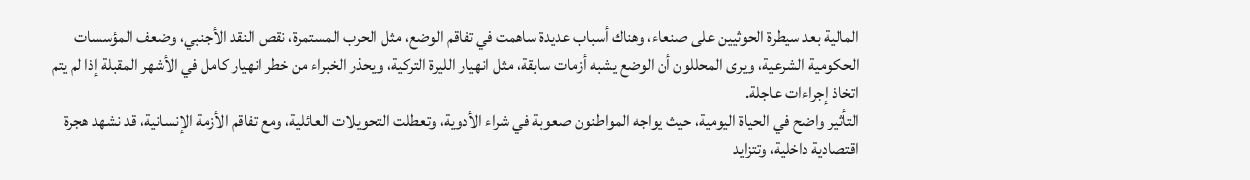المالية بعد سيطرة الحوثيين على صنعاء، وهناك أسباب عديدة ساهمت في تفاقم الوضع، مثل الحرب المستمرة، نقص النقد الأجنبي، وضعف المؤسسات الحكومية الشرعية، ويرى المحللون أن الوضع يشبه أزمات سابقة، مثل انهيار الليرة التركية، ويحذر الخبراء من خطر انهيار كامل في الأشهر المقبلة إذا لم يتم اتخاذ إجراءات عاجلة.
التأثير واضح في الحياة اليومية، حيث يواجه المواطنون صعوبة في شراء الأدوية، وتعطلت التحويلات العائلية، ومع تفاقم الأزمة الإنسانية، قد نشهد هجرة اقتصادية داخلية، وتتزايد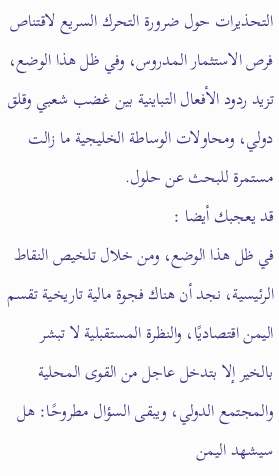التحذيرات حول ضرورة التحرك السريع لاقتناص فرص الاستثمار المدروس، وفي ظل هذا الوضع، تزيد ردود الأفعال التباينية بين غضب شعبي وقلق دولي، ومحاولات الوساطة الخليجية ما زالت مستمرة للبحث عن حلول.
قد يعجبك أيضا :
في ظل هذا الوضع، ومن خلال تلخيص النقاط الرئيسية، نجد أن هناك فجوة مالية تاريخية تقسم اليمن اقتصاديًا، والنظرة المستقبلية لا تبشر بالخير إلا بتدخل عاجل من القوى المحلية والمجتمع الدولي، ويبقى السؤال مطروحًا: هل سيشهد اليمن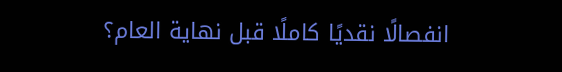انفصالًا نقديًا كاملًا قبل نهاية العام؟